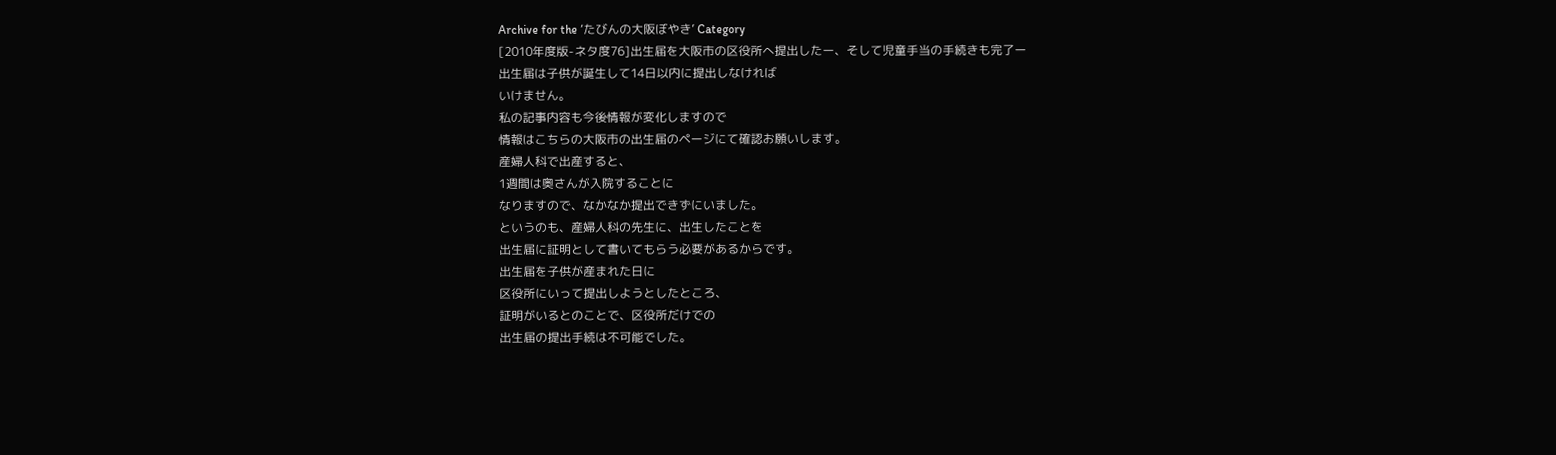Archive for the ‘たびんの大阪ぼやき’ Category
[2010年度版-ネタ度76]出生届を大阪市の区役所へ提出したー、そして児童手当の手続きも完了ー
出生届は子供が誕生して14日以内に提出しなければ
いけません。
私の記事内容も今後情報が変化しますので
情報はこちらの大阪市の出生届のページにて確認お願いします。
産婦人科で出産すると、
1週間は奥さんが入院することに
なりますので、なかなか提出できずにいました。
というのも、産婦人科の先生に、出生したことを
出生届に証明として書いてもらう必要があるからです。
出生届を子供が産まれた日に
区役所にいって提出しようとしたところ、
証明がいるとのことで、区役所だけでの
出生届の提出手続は不可能でした。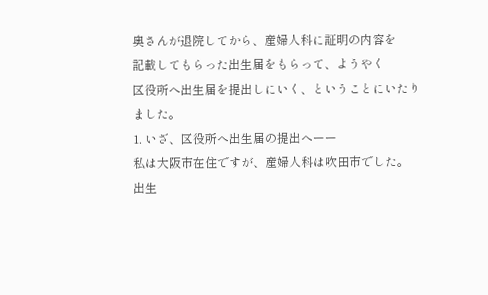奥さんが退院してから、産婦人科に証明の内容を
記載してもらった出生届をもらって、ようやく
区役所へ出生届を提出しにいく、ということにいたりました。
1. いざ、区役所へ出生届の提出へーー
私は大阪市在住ですが、産婦人科は吹田市でした。
出生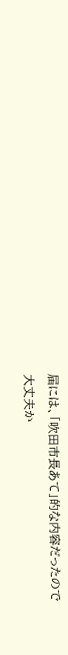届には、「吹田市長あて」的な内容だったので
大丈夫か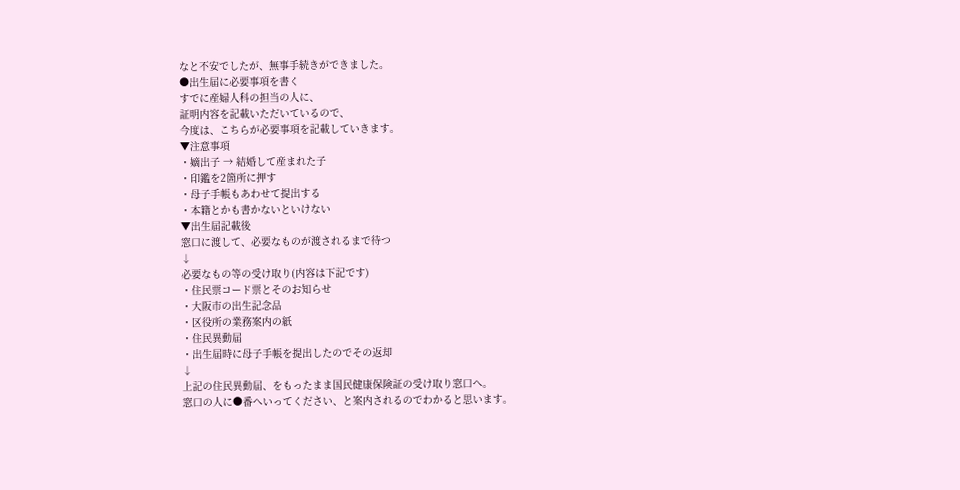なと不安でしたが、無事手続きができました。
●出生届に必要事項を書く
すでに産婦人科の担当の人に、
証明内容を記載いただいているので、
今度は、こちらが必要事項を記載していきます。
▼注意事項
・嫡出子 → 結婚して産まれた子
・印鑑を2箇所に押す
・母子手帳もあわせて提出する
・本籍とかも書かないといけない
▼出生届記載後
窓口に渡して、必要なものが渡されるまで待つ
↓
必要なもの等の受け取り(内容は下記です)
・住民票コード票とそのお知らせ
・大阪市の出生記念品
・区役所の業務案内の紙
・住民異動届
・出生届時に母子手帳を提出したのでその返却
↓
上記の住民異動届、をもったまま国民健康保険証の受け取り窓口へ。
窓口の人に●番へいってください、と案内されるのでわかると思います。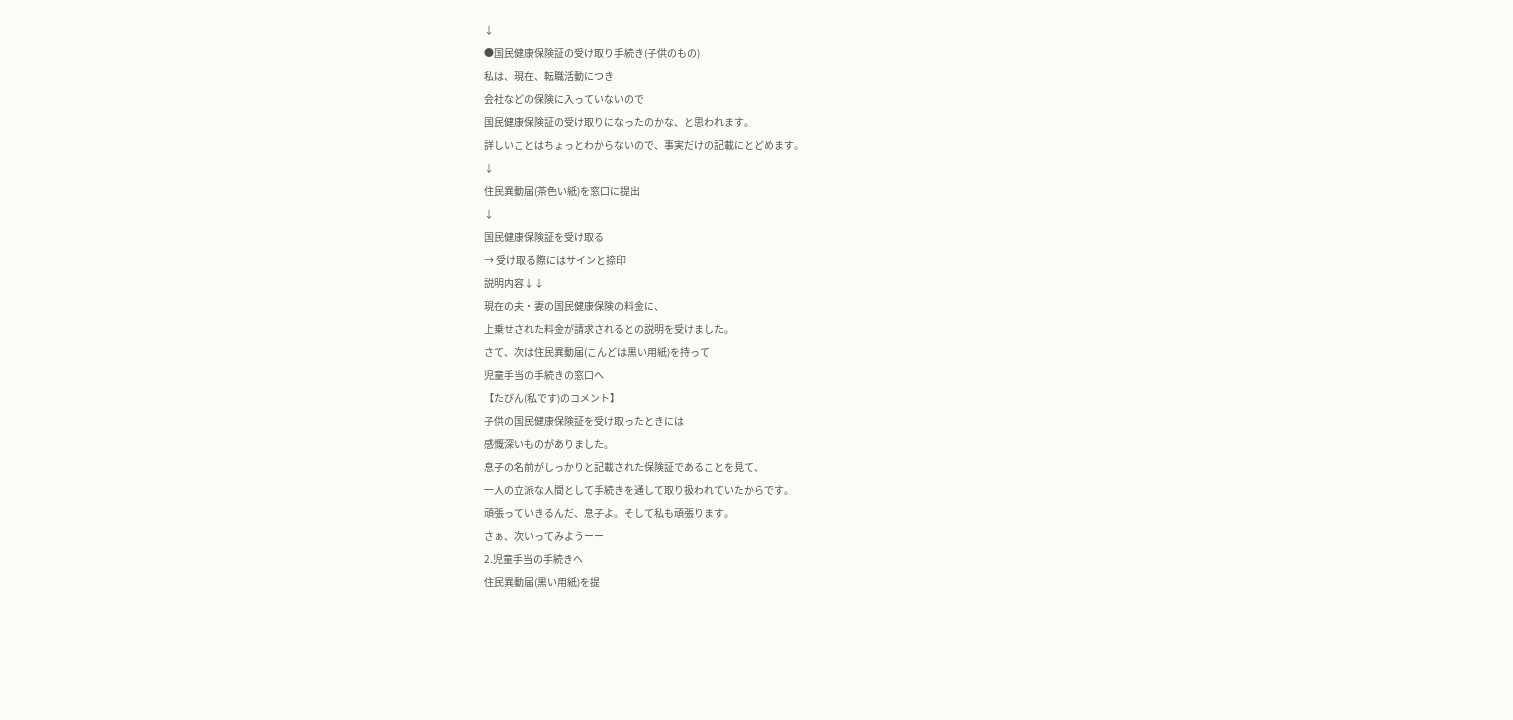↓
●国民健康保険証の受け取り手続き(子供のもの)
私は、現在、転職活動につき
会社などの保険に入っていないので
国民健康保険証の受け取りになったのかな、と思われます。
詳しいことはちょっとわからないので、事実だけの記載にとどめます。
↓
住民異動届(茶色い紙)を窓口に提出
↓
国民健康保険証を受け取る
→ 受け取る際にはサインと捺印
説明内容↓↓
現在の夫・妻の国民健康保険の料金に、
上乗せされた料金が請求されるとの説明を受けました。
さて、次は住民異動届(こんどは黒い用紙)を持って
児童手当の手続きの窓口へ
【たびん(私です)のコメント】
子供の国民健康保険証を受け取ったときには
感慨深いものがありました。
息子の名前がしっかりと記載された保険証であることを見て、
一人の立派な人間として手続きを通して取り扱われていたからです。
頑張っていきるんだ、息子よ。そして私も頑張ります。
さぁ、次いってみようーー
2.児童手当の手続きへ
住民異動届(黒い用紙)を提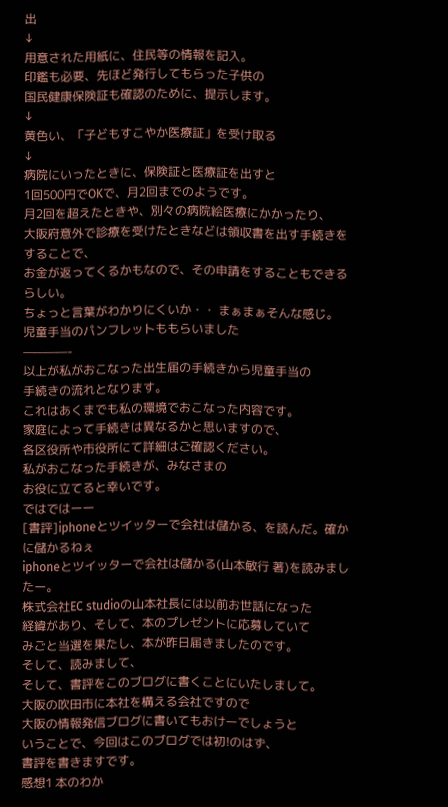出
↓
用意された用紙に、住民等の情報を記入。
印鑑も必要、先ほど発行してもらった子供の
国民健康保険証も確認のために、提示します。
↓
黄色い、「子どもすこやか医療証」を受け取る
↓
病院にいったときに、保険証と医療証を出すと
1回500円でOKで、月2回までのようです。
月2回を超えたときや、別々の病院絵医療にかかったり、
大阪府意外で診療を受けたときなどは領収書を出す手続きをすることで、
お金が返ってくるかもなので、その申請をすることもできるらしい。
ちょっと言葉がわかりにくいか・・ まぁまぁそんな感じ。
児童手当のパンフレットももらいました
————-
以上が私がおこなった出生届の手続きから児童手当の
手続きの流れとなります。
これはあくまでも私の環境でおこなった内容です。
家庭によって手続きは異なるかと思いますので、
各区役所や市役所にて詳細はご確認ください。
私がおこなった手続きが、みなさまの
お役に立てると幸いです。
ではではーー
[書評]iphoneとツイッターで会社は儲かる、を読んだ。確かに儲かるねぇ
iphoneとツイッターで会社は儲かる(山本敏行 著)を読みましたー。
株式会社EC studioの山本社長には以前お世話になった
経緯があり、そして、本のプレゼントに応募していて
みごと当選を果たし、本が昨日届きましたのです。
そして、読みまして、
そして、書評をこのブログに書くことにいたしまして。
大阪の吹田市に本社を構える会社ですので
大阪の情報発信ブログに書いてもおけーでしょうと
いうことで、今回はこのブログでは初!のはず、
書評を書きますです。
感想1 本のわか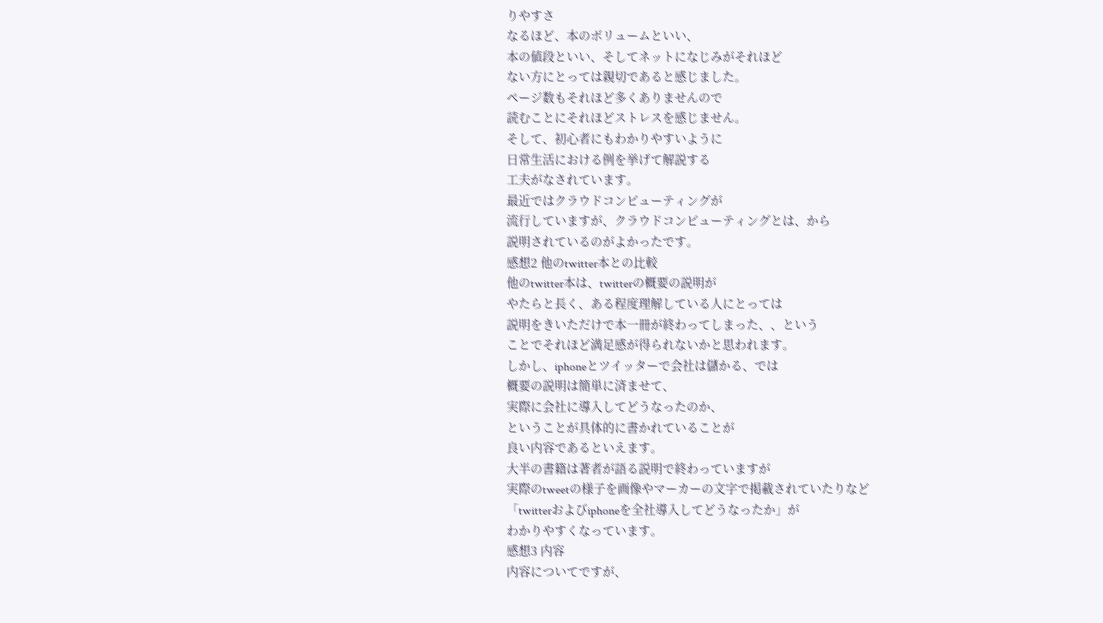りやすさ
なるほど、本のボリュームといい、
本の値段といい、そしてネットになじみがそれほど
ない方にとっては親切であると感じました。
ページ数もそれほど多くありませんので
読むことにそれほどストレスを感じません。
そして、初心者にもわかりやすいように
日常生活における例を挙げて解説する
工夫がなされています。
最近ではクラウドコンピューティングが
流行していますが、クラウドコンピューティングとは、から
説明されているのがよかったです。
感想2 他のtwitter本との比較
他のtwitter本は、twitterの概要の説明が
やたらと長く、ある程度理解している人にとっては
説明をきいただけで本一冊が終わってしまった、、という
ことでそれほど満足感が得られないかと思われます。
しかし、iphoneとツイッターで会社は儲かる、では
概要の説明は簡単に済ませて、
実際に会社に導入してどうなったのか、
ということが具体的に書かれていることが
良い内容であるといえます。
大半の書籍は著者が語る説明で終わっていますが
実際のtweetの様子を画像やマーカーの文字で掲載されていたりなど
「twitterおよびiphoneを全社導入してどうなったか」が
わかりやすくなっています。
感想3 内容
内容についてですが、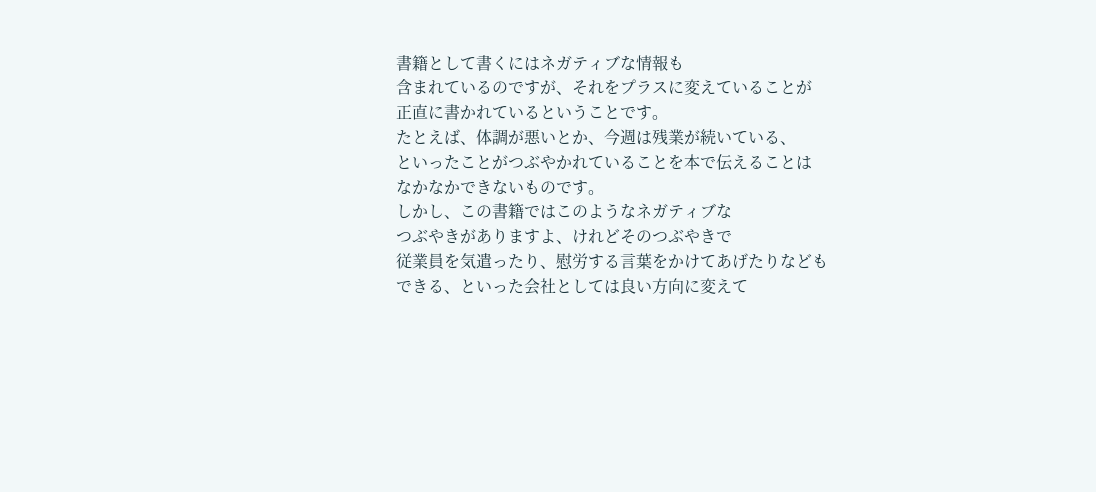書籍として書くにはネガティブな情報も
含まれているのですが、それをプラスに変えていることが
正直に書かれているということです。
たとえば、体調が悪いとか、今週は残業が続いている、
といったことがつぶやかれていることを本で伝えることは
なかなかできないものです。
しかし、この書籍ではこのようなネガティブな
つぶやきがありますよ、けれどそのつぶやきで
従業員を気遣ったり、慰労する言葉をかけてあげたりなども
できる、といった会社としては良い方向に変えて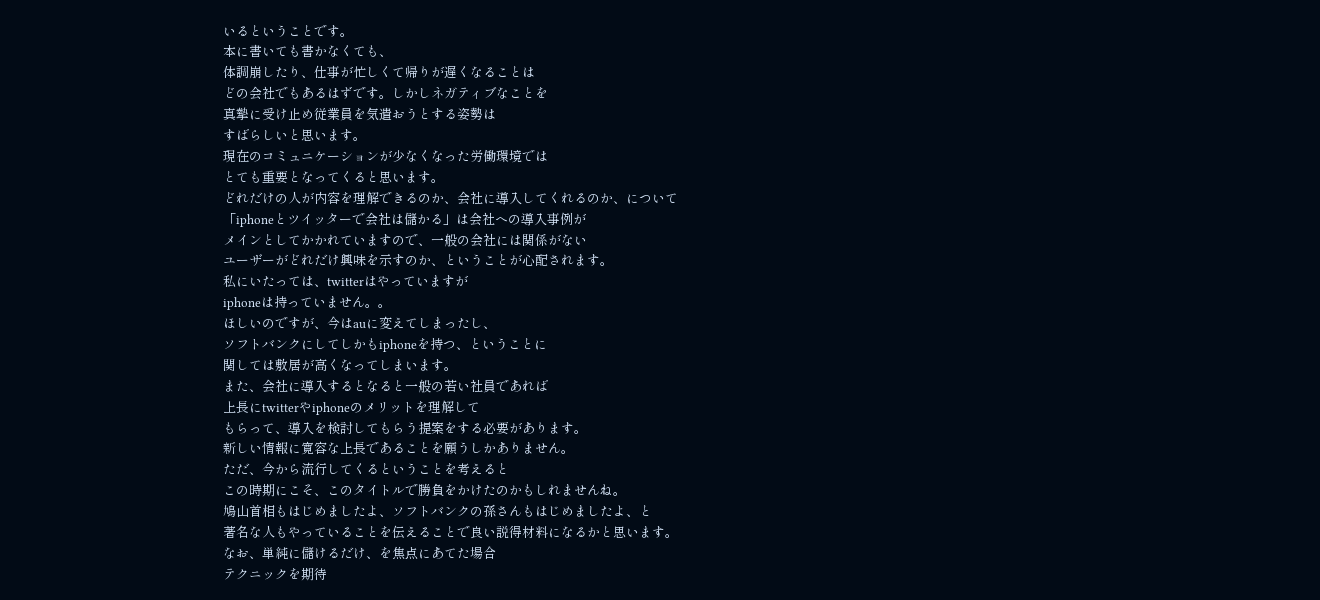いるということです。
本に書いても書かなくても、
体調崩したり、仕事が忙しくて帰りが遅くなることは
どの会社でもあるはずです。しかしネガティブなことを
真摯に受け止め従業員を気遣おうとする姿勢は
すばらしいと思います。
現在のコミュニケーションが少なくなった労働環境では
とても重要となってくると思います。
どれだけの人が内容を理解できるのか、会社に導入してくれるのか、について
「iphoneとツイッターで会社は儲かる」は会社への導入事例が
メインとしてかかれていますので、一般の会社には関係がない
ユーザーがどれだけ興味を示すのか、ということが心配されます。
私にいたっては、twitterはやっていますが
iphoneは持っていません。。
ほしいのですが、今はauに変えてしまったし、
ソフトバンクにしてしかもiphoneを持つ、ということに
関しては敷居が高くなってしまいます。
また、会社に導入するとなると一般の若い社員であれば
上長にtwitterやiphoneのメリットを理解して
もらって、導入を検討してもらう提案をする必要があります。
新しい情報に寛容な上長であることを願うしかありません。
ただ、今から流行してくるということを考えると
この時期にこそ、このタイトルで勝負をかけたのかもしれませんね。
鳩山首相もはじめましたよ、ソフトバンクの孫さんもはじめましたよ、と
著名な人もやっていることを伝えることで良い説得材料になるかと思います。
なお、単純に儲けるだけ、を焦点にあてた場合
テクニックを期待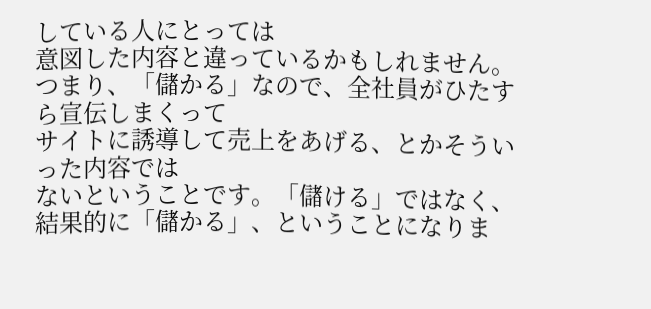している人にとっては
意図した内容と違っているかもしれません。
つまり、「儲かる」なので、全社員がひたすら宣伝しまくって
サイトに誘導して売上をあげる、とかそういった内容では
ないということです。「儲ける」ではなく、
結果的に「儲かる」、ということになりま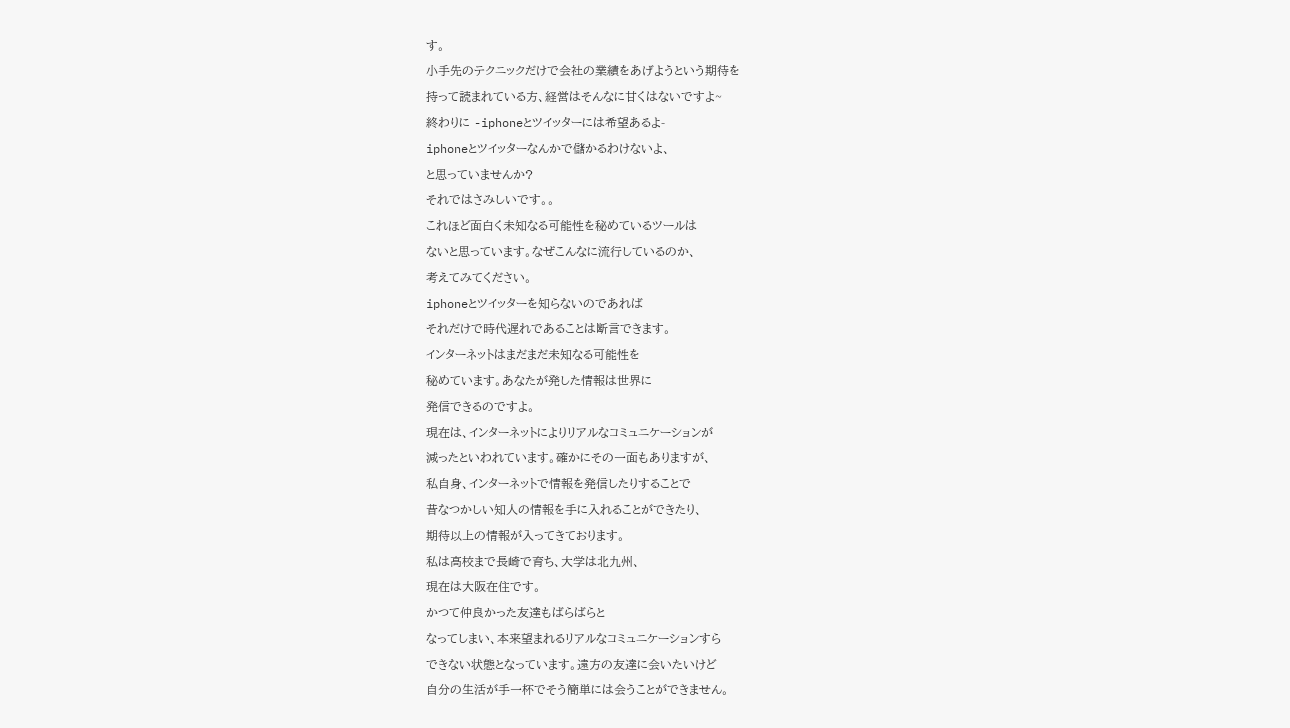す。
小手先のテクニックだけで会社の業績をあげようという期待を
持って読まれている方、経営はそんなに甘くはないですよ~
終わりに -iphoneとツイッターには希望あるよ-
iphoneとツイッターなんかで儲かるわけないよ、
と思っていませんか?
それではさみしいです。。
これほど面白く未知なる可能性を秘めているツールは
ないと思っています。なぜこんなに流行しているのか、
考えてみてください。
iphoneとツイッターを知らないのであれば
それだけで時代遅れであることは断言できます。
インターネットはまだまだ未知なる可能性を
秘めています。あなたが発した情報は世界に
発信できるのですよ。
現在は、インターネットによりリアルなコミュニケーションが
減ったといわれています。確かにその一面もありますが、
私自身、インターネットで情報を発信したりすることで
昔なつかしい知人の情報を手に入れることができたり、
期待以上の情報が入ってきております。
私は高校まで長崎で育ち、大学は北九州、
現在は大阪在住です。
かつて仲良かった友達もばらばらと
なってしまい、本来望まれるリアルなコミュニケーションすら
できない状態となっています。遠方の友達に会いたいけど
自分の生活が手一杯でそう簡単には会うことができません。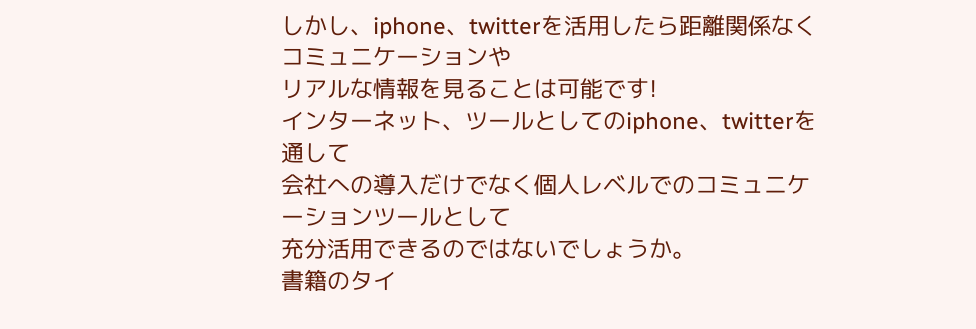しかし、iphone、twitterを活用したら距離関係なくコミュニケーションや
リアルな情報を見ることは可能です!
インターネット、ツールとしてのiphone、twitterを通して
会社への導入だけでなく個人レベルでのコミュニケーションツールとして
充分活用できるのではないでしょうか。
書籍のタイ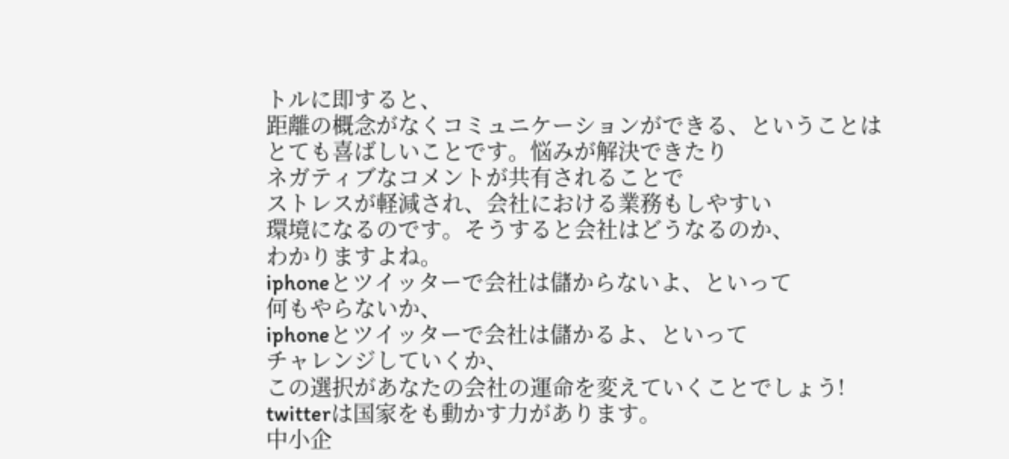トルに即すると、
距離の概念がなくコミュニケーションができる、ということは
とても喜ばしいことです。悩みが解決できたり
ネガティブなコメントが共有されることで
ストレスが軽減され、会社における業務もしやすい
環境になるのです。そうすると会社はどうなるのか、
わかりますよね。
iphoneとツイッターで会社は儲からないよ、といって
何もやらないか、
iphoneとツイッターで会社は儲かるよ、といって
チャレンジしていくか、
この選択があなたの会社の運命を変えていくことでしょう!
twitterは国家をも動かす力があります。
中小企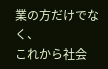業の方だけでなく、
これから社会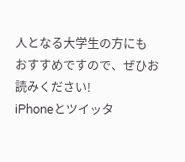人となる大学生の方にも
おすすめですので、ぜひお読みください!
iPhoneとツイッタ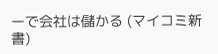ーで会社は儲かる (マイコミ新書)